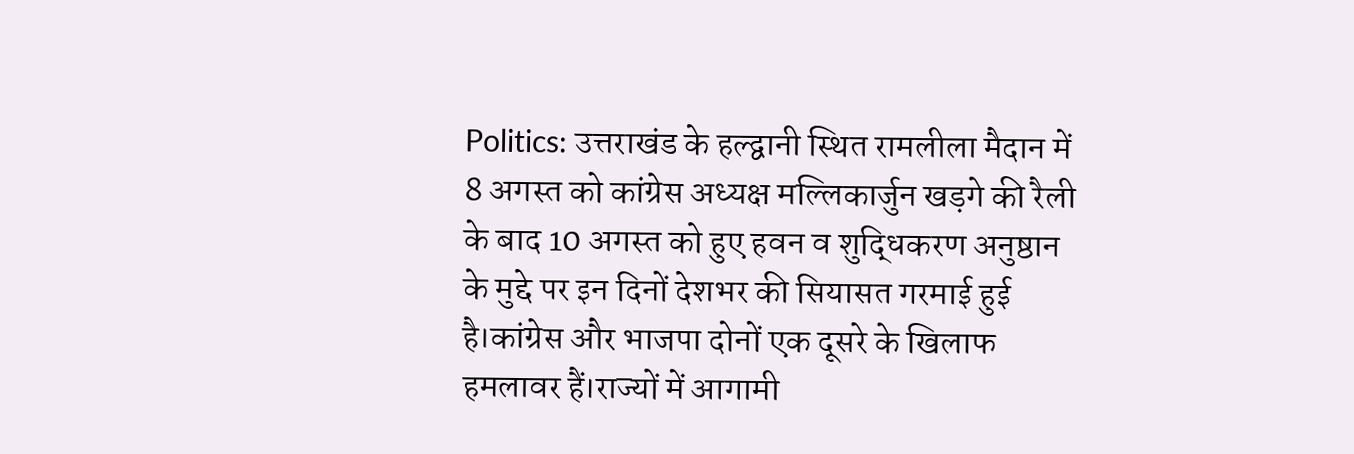Politics: उत्तराखंड के हल्द्वानी स्थित रामलीला मैदान में 8 अगस्त को कांग्रेस अध्यक्ष मल्लिकार्जुन खड़गे की रैली के बाद 10 अगस्त को हुए हवन व शुद्धिकरण अनुष्ठान के मुद्दे पर इन दिनों देशभर की सियासत गरमाई हुई है।कांग्रेस और भाजपा दोनों एक दूसरे के खिलाफ हमलावर हैं।राज्यों में आगामी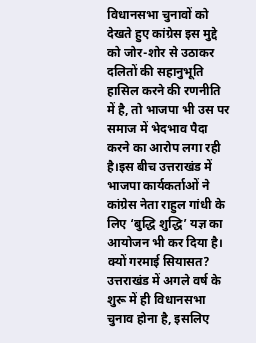विधानसभा चुनावों को देखते हुए कांग्रेस इस मुद्दे को जोर-शोर से उठाकर दलितों की सहानुभूति हासिल करने की रणनीति में है, तो भाजपा भी उस पर समाज में भेदभाव पैदा करने का आरोप लगा रही है।इस बीच उत्तराखंड में भाजपा कार्यकर्ताओं ने कांग्रेस नेता राहुल गांधी के लिए ‘बुद्धि शुद्धि’ यज्ञ का आयोजन भी कर दिया है।
क्यों गरमाई सियासत?
उत्तराखंड में अगले वर्ष के शुरू में ही विधानसभा चुनाव होना है, इसलिए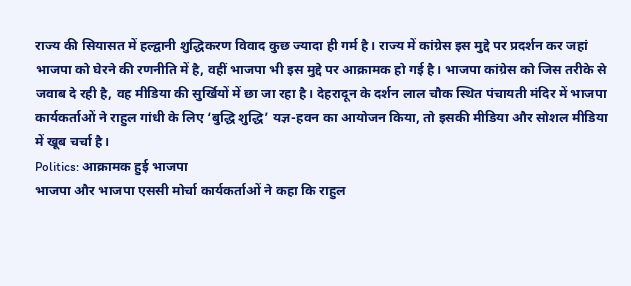राज्य की सियासत में हल्द्वानी शुद्धिकरण विवाद कुछ ज्यादा ही गर्म है। राज्य में कांग्रेस इस मुद्दे पर प्रदर्शन कर जहां भाजपा को घेरने की रणनीति में है, वहीं भाजपा भी इस मुद्दे पर आक्रामक हो गई है। भाजपा कांग्रेस को जिस तरीके से जवाब दे रही है, वह मीडिया की सुर्खियों में छा जा रहा है। देहरादून के दर्शन लाल चौक स्थित पंचायती मंदिर में भाजपा कार्यकर्ताओं ने राहुल गांधी के लिए ‘बुद्धि शुद्धि’ यज्ञ-हवन का आयोजन किया, तो इसकी मीडिया और सोशल मीडिया में खूब चर्चा है।
Politics: आक्रामक हुई भाजपा
भाजपा और भाजपा एससी मोर्चा कार्यकर्ताओं ने कहा कि राहुल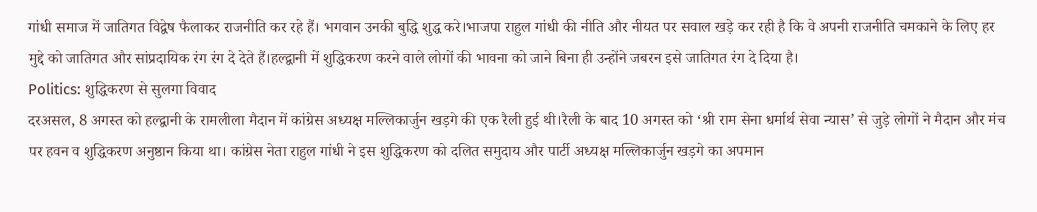गांधी समाज में जातिगत विद्वेष फैलाकर राजनीति कर रहे हैं। भगवान उनकी बुद्धि शुद्ध करे।भाजपा राहुल गांधी की नीति और नीयत पर सवाल खड़े कर रही है कि वे अपनी राजनीति चमकाने के लिए हर मुद्दे को जातिगत और सांप्रदायिक रंग रंग दे देते हैं।हल्द्वानी में शुद्धिकरण करने वाले लोगों की भावना को जाने बिना ही उन्होंने जबरन इसे जातिगत रंग दे दिया है।
Politics: शुद्धिकरण से सुलगा विवाद
दरअसल, 8 अगस्त को हल्द्वानी के रामलीला मैदान में कांग्रेस अध्यक्ष मल्लिकार्जुन खड़गे की एक रैली हुई थी।रैली के बाद 10 अगस्त को ‘श्री राम सेना धर्मार्थ सेवा न्यास’ से जुड़े लोगों ने मैदान और मंच पर हवन व शुद्धिकरण अनुष्ठान किया था। कांग्रेस नेता राहुल गांधी ने इस शुद्धिकरण को दलित समुदाय और पार्टी अध्यक्ष मल्लिकार्जुन खड़गे का अपमान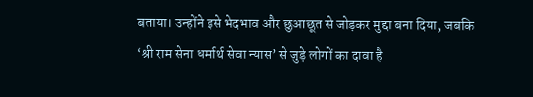बताया। उन्होंने इसे भेदभाव और छुआछूत से जोड़कर मुद्दा बना दिया, जबकि ‘श्री राम सेना धर्मार्थ सेवा न्यास’ से जुड़े लोगों का दावा है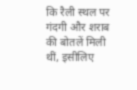कि रैली स्थल पर गंदगी और शराब की बोतलें मिली थीं, इसीलिए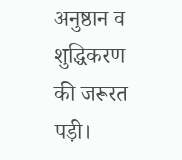अनुष्ठान व शुद्धिकरण की जरूरत पड़ी।